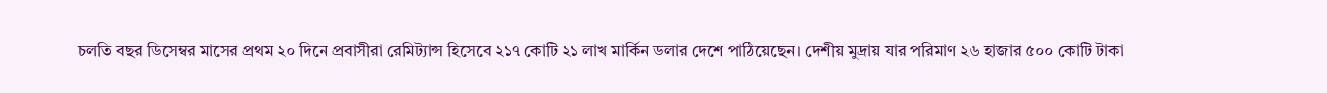চলতি বছর ডিসেম্বর মাসের প্রথম ২০ দিনে প্রবাসীরা রেমিট্যান্স হিসেবে ২১৭ কোটি ২১ লাখ মার্কিন ডলার দেশে পাঠিয়েছেন। দেশীয় মুদ্রায় যার পরিমাণ ২৬ হাজার ৫০০ কোটি টাকা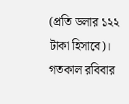(প্রতি ডলার ১২২ টাকা হিসাবে)। গতকাল রবিবার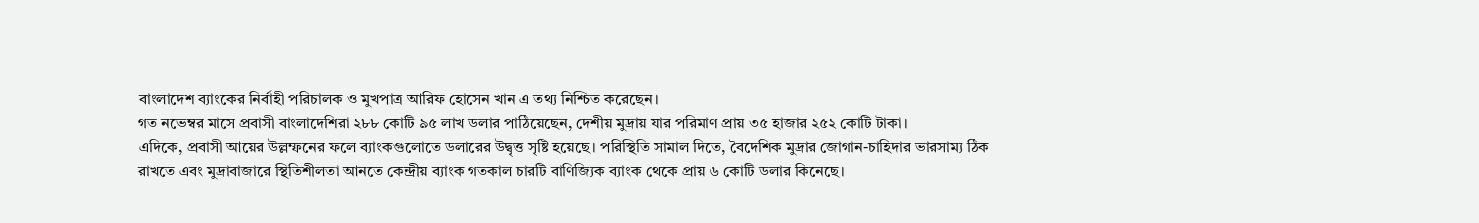বাংলাদেশ ব্যাংকের নির্বাহী পরিচালক ও মুখপাত্র আরিফ হোসেন খান এ তথ্য নিশ্চিত করেছেন।
গত নভেম্বর মাসে প্রবাসী বাংলাদেশিরা ২৮৮ কোটি ৯৫ লাখ ডলার পাঠিয়েছেন, দেশীয় মুদ্রায় যার পরিমাণ প্রায় ৩৫ হাজার ২৫২ কোটি টাকা।
এদিকে, প্রবাসী আয়ের উল্লম্ফনের ফলে ব্যাংকগুলোতে ডলারের উদ্বৃত্ত সৃষ্টি হয়েছে। পরিস্থিতি সামাল দিতে, বৈদেশিক মুদ্রার জোগান-চাহিদার ভারসাম্য ঠিক রাখতে এবং মুদ্রাবাজারে স্থিতিশীলতা আনতে কেন্দ্রীয় ব্যাংক গতকাল চারটি বাণিজ্যিক ব্যাংক থেকে প্রায় ৬ কোটি ডলার কিনেছে।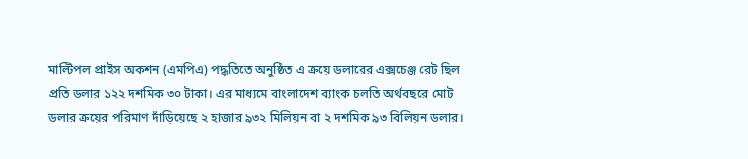মাল্টিপল প্রাইস অকশন (এমপিএ) পদ্ধতিতে অনুষ্ঠিত এ ক্রয়ে ডলারের এক্সচেঞ্জ রেট ছিল প্রতি ডলার ১২২ দশমিক ৩০ টাকা। এর মাধ্যমে বাংলাদেশ ব্যাংক চলতি অর্থবছরে মোট ডলার ক্রয়ের পরিমাণ দাঁড়িয়েছে ২ হাজার ৯৩২ মিলিয়ন বা ২ দশমিক ৯৩ বিলিয়ন ডলার।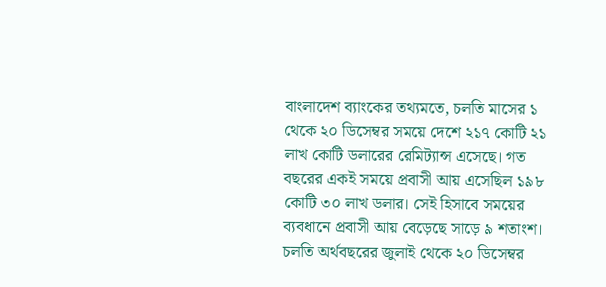বাংলাদেশ ব্যাংকের তথ্যমতে, চলতি মাসের ১ থেকে ২০ ডিসেম্বর সময়ে দেশে ২১৭ কোটি ২১ লাখ কোটি ডলারের রেমিট্যান্স এসেছে। গত বছরের একই সময়ে প্রবাসী আয় এসেছিল ১৯৮ কোটি ৩০ লাখ ডলার। সেই হিসাবে সময়ের ব্যবধানে প্রবাসী আয় বেড়েছে সাড়ে ৯ শতাংশ।
চলতি অর্থবছরের জুলাই থেকে ২০ ডিসেম্বর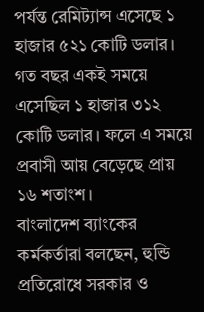পর্যন্ত রেমিট্যান্স এসেছে ১ হাজার ৫২১ কোটি ডলার। গত বছর একই সময়ে এসেছিল ১ হাজার ৩১২ কোটি ডলার। ফলে এ সময়ে প্রবাসী আয় বেড়েছে প্রায় ১৬ শতাংশ।
বাংলাদেশ ব্যাংকের কর্মকর্তারা বলছেন, হুন্ডি প্রতিরোধে সরকার ও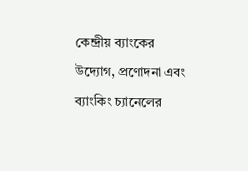কেন্দ্রীয় ব্যাংকের উদ্যোগ, প্রণোদনা এবং ব্যাংকিং চ্যানেলের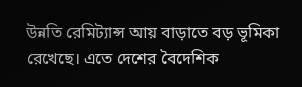উন্নতি রেমিট্যান্স আয় বাড়াতে বড় ভূমিকা রেখেছে। এতে দেশের বৈদেশিক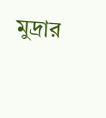মুদ্রার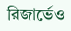রিজার্ভেও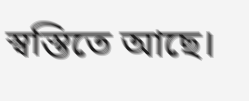স্বস্তিতে আছে।